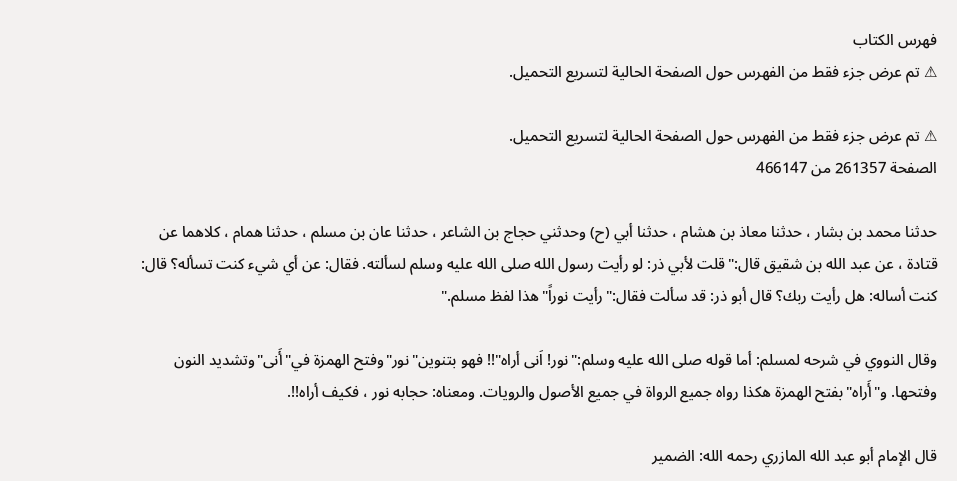فهرس الكتاب
⚠ تم عرض جزء فقط من الفهرس حول الصفحة الحالية لتسريع التحميل.

⚠ تم عرض جزء فقط من الفهرس حول الصفحة الحالية لتسريع التحميل.
الصفحة 261357 من 466147

حدثنا محمد بن بشار ، حدثنا معاذ بن هشام ، حدثنا أبي (ح) وحدثني حجاج بن الشاعر ، حدثنا عان بن مسلم ، حدثنا همام ، كلاهما عن قتادة ، عن عبد الله بن شقيق قال:"قلت لأبي ذر: لو رأيت رسول الله صلى الله عليه وسلم لسألته. فقال: عن أي شيء كنت تسأله؟ قال: كنت أساله: هل رأيت ربك؟ قال أبو ذر: قد سألت فقال:"رأيت نوراً"هذا لفظ مسلم."

وقال النووي في شرحه لمسلم: أما قوله صلى الله عليه وسلم:"نور! اَنى أراه"!! فهو بتنوين"نور"وفتح الهمزة في"أَنى"وتشديد النون وفتحها. و"أَراه"بفتح الهمزة هكذا رواه جميع الرواة في جميع الأصول والرويات. ومعناه: حجابه نور ، فكيف أراه!!.

قال الإمام أبو عبد الله المازري رحمه الله: الضمير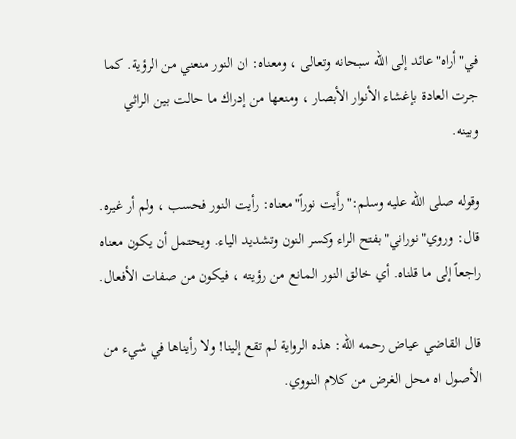في"أراه"عائد إلى الله سبحانه وتعالى ، ومعناه: ان النور منعني من الرؤية. كما جرت العادة بإغشاء الأنوار الأبصار ، ومنعها من إدراك ما حالت بين الراثي وبينه.

وقوله صلى الله عليه وسلم:"رأَيت نوراً"معناه: رأيت النور فحسب ، ولم أر غيره. قال: وروي"نوراني"بفتح الراء وكسر النون وتشديد الياء. ويحتمل أن يكون معناه راجعاً إلى ما قلناه. أي خالق النور المانع من رؤيته ، فيكون من صفات الأفعال.

قال القاضي عياض رحمه الله: هذه الرواية لم تقع إلينا! ولا رأيناها في شيء من الأصول اه محل الغرض من كلام النووي.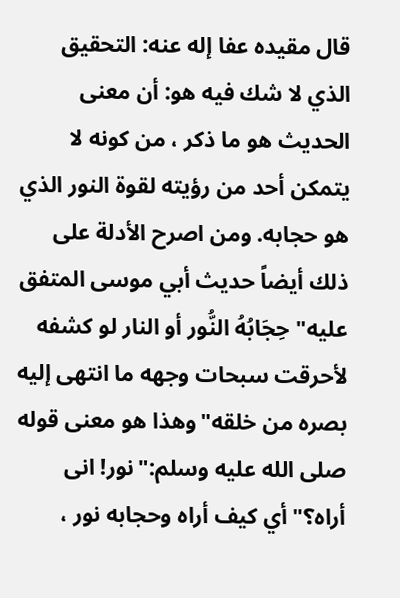قال مقيده عفا إله عنه: التحقيق الذي لا شك فيه هو: أن معنى الحديث هو ما ذكر ، من كونه لا يتمكن أحد من رؤيته لقوة النور الذي هو حجابه. ومن اصرح الأدلة على ذلك أيضاً حديث أبي موسى المتفق عليه"حِجَابُهُ النُّور أو النار لو كشفه لأحرقت سبحات وجهه ما انتهى إليه بصره من خلقه"وهذا هو معنى قوله صلى الله عليه وسلم:"نور! انى أراه؟"أي كيف أراه وحجابه نور ،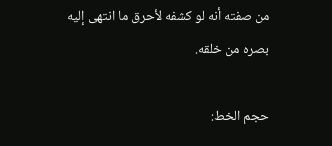من صفته أنه لو كشفه لأحرق ما انتهى إليه بصره من خلقه.

حجم الخط: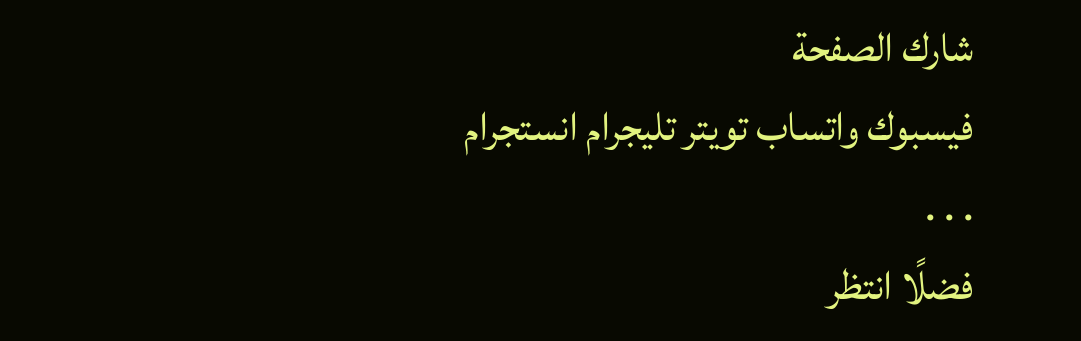شارك الصفحة
فيسبوك واتساب تويتر تليجرام انستجرام
. . .
فضلًا انتظر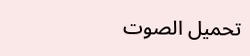تحميل الصوت